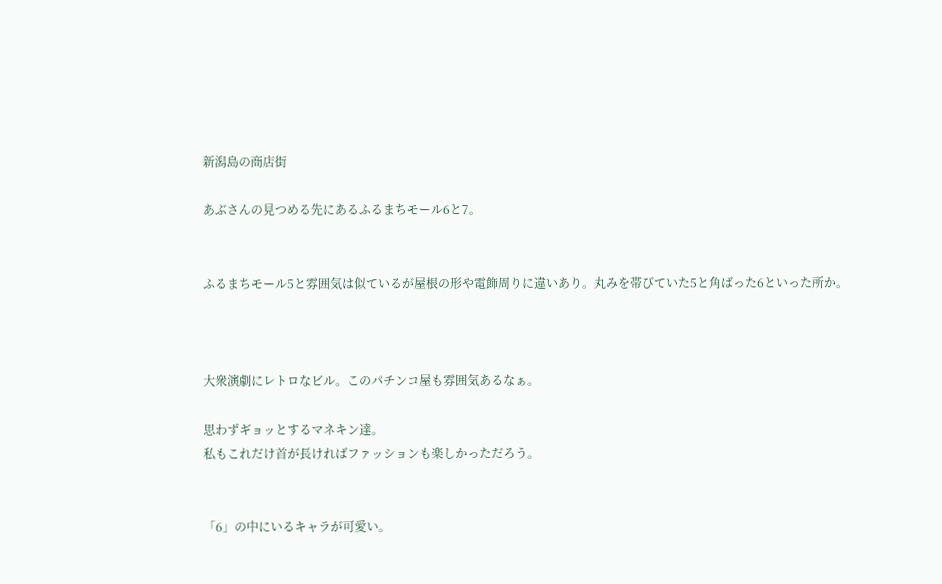新潟島の商店街

あぶさんの見つめる先にあるふるまちモール6と7。


ふるまちモール5と雰囲気は似ているが屋根の形や電飾周りに違いあり。丸みを帯びていた5と角ばった6といった所か。



大衆演劇にレトロなビル。このパチンコ屋も雰囲気あるなぁ。

思わずギョッとするマネキン達。
私もこれだけ首が長ければファッションも楽しかっただろう。


「6」の中にいるキャラが可愛い。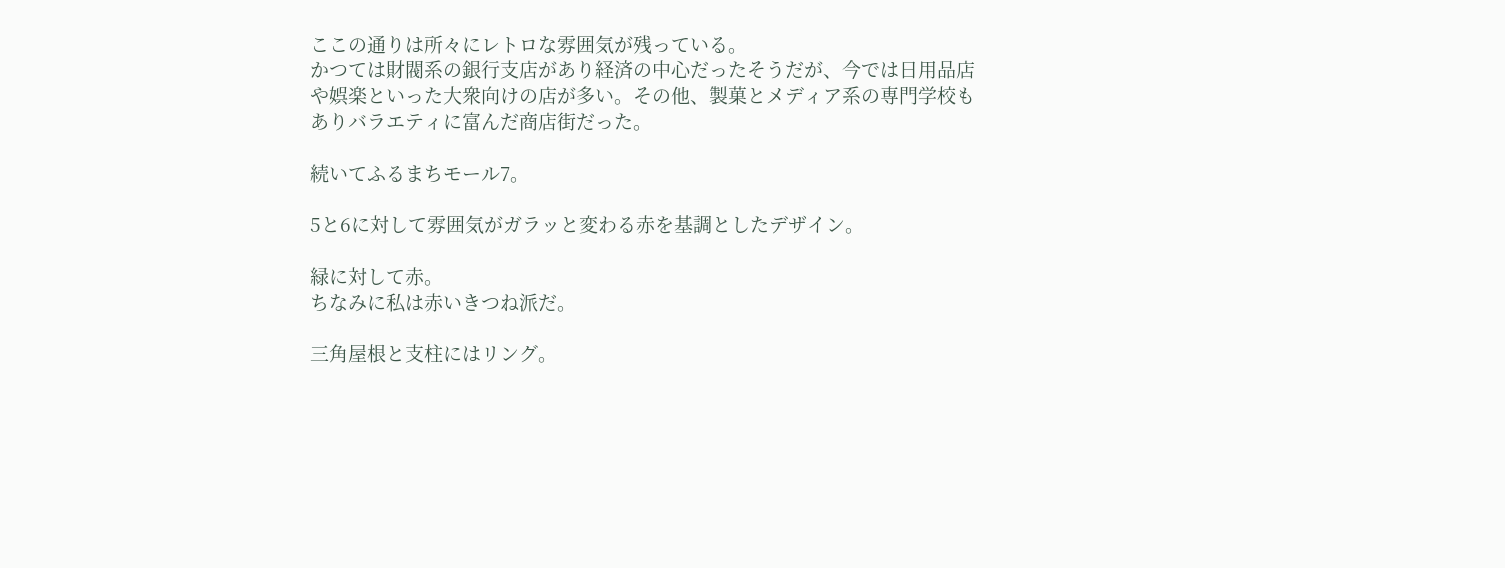ここの通りは所々にレトロな雰囲気が残っている。
かつては財閥系の銀行支店があり経済の中心だったそうだが、今では日用品店や娯楽といった大衆向けの店が多い。その他、製菓とメディア系の専門学校もありバラエティに富んだ商店街だった。

続いてふるまちモール7。

5と6に対して雰囲気がガラッと変わる赤を基調としたデザイン。

緑に対して赤。
ちなみに私は赤いきつね派だ。

三角屋根と支柱にはリング。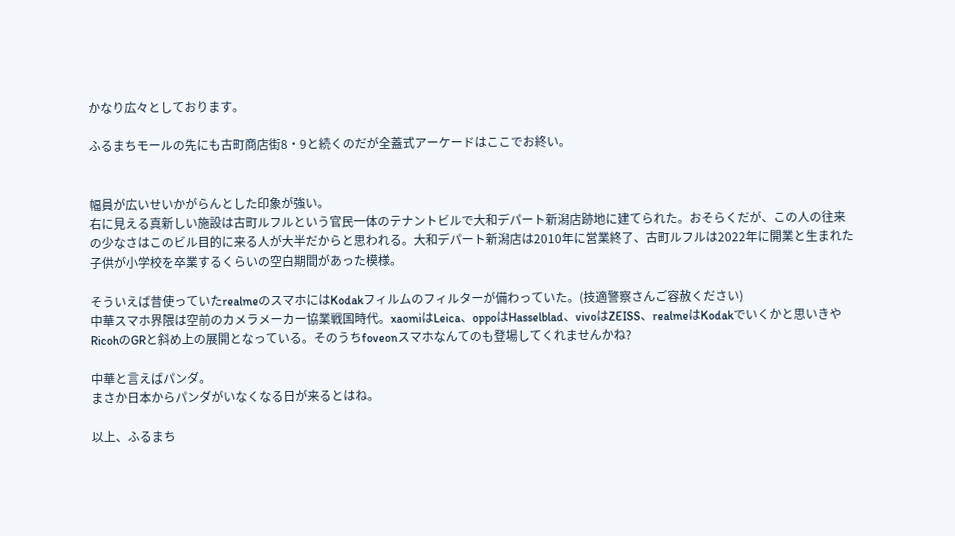かなり広々としております。

ふるまちモールの先にも古町商店街8・9と続くのだが全蓋式アーケードはここでお終い。


幅員が広いせいかがらんとした印象が強い。
右に見える真新しい施設は古町ルフルという官民一体のテナントビルで大和デパート新潟店跡地に建てられた。おそらくだが、この人の往来の少なさはこのビル目的に来る人が大半だからと思われる。大和デパート新潟店は2010年に営業終了、古町ルフルは2022年に開業と生まれた子供が小学校を卒業するくらいの空白期間があった模様。

そういえば昔使っていたrealmeのスマホにはKodakフィルムのフィルターが備わっていた。(技適警察さんご容赦ください)
中華スマホ界隈は空前のカメラメーカー協業戦国時代。xaomiはLeica、oppoはHasselblad、vivoはZEISS、realmeはKodakでいくかと思いきやRicohのGRと斜め上の展開となっている。そのうちfoveonスマホなんてのも登場してくれませんかね?

中華と言えばパンダ。
まさか日本からパンダがいなくなる日が来るとはね。

以上、ふるまち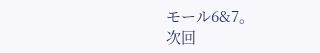モール6&7。
次回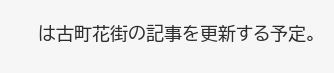は古町花街の記事を更新する予定。